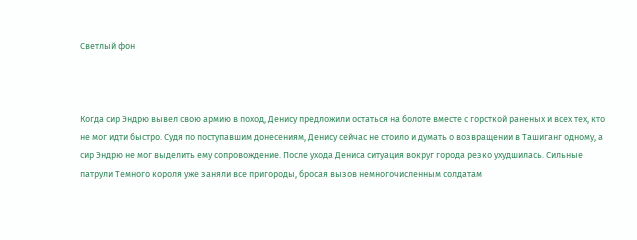Светлый фон



Когда сир Эндрю вывел свою армию в поход, Денису предложили остаться на болоте вместе с горсткой раненых и всех тех, кто не мог идти быстро. Судя по поступавшим донесениям, Денису сейчас не стоило и думать о возвращении в Ташиганг одному, а сир Эндрю не мог выделить ему сопровождение. После ухода Дениса ситуация вокруг города резко ухудшилась. Сильные патрули Темного короля уже заняли все пригороды, бросая вызов немногочисленным солдатам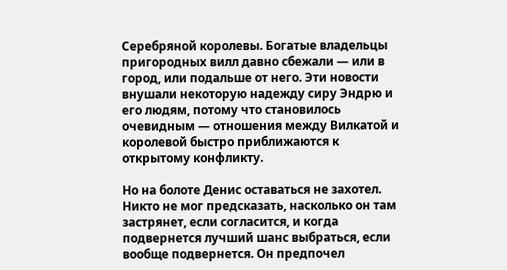Серебряной королевы. Богатые владельцы пригородных вилл давно сбежали — или в город, или подальше от него. Эти новости внушали некоторую надежду сиру Эндрю и его людям, потому что становилось очевидным — отношения между Вилкатой и королевой быстро приближаются к открытому конфликту.

Но на болоте Денис оставаться не захотел. Никто не мог предсказать, насколько он там застрянет, если согласится, и когда подвернется лучший шанс выбраться, если вообще подвернется. Он предпочел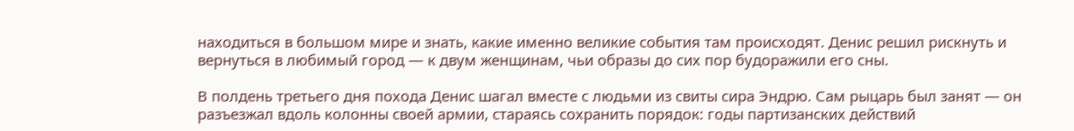находиться в большом мире и знать, какие именно великие события там происходят. Денис решил рискнуть и вернуться в любимый город — к двум женщинам, чьи образы до сих пор будоражили его сны.

В полдень третьего дня похода Денис шагал вместе с людьми из свиты сира Эндрю. Сам рыцарь был занят — он разъезжал вдоль колонны своей армии, стараясь сохранить порядок: годы партизанских действий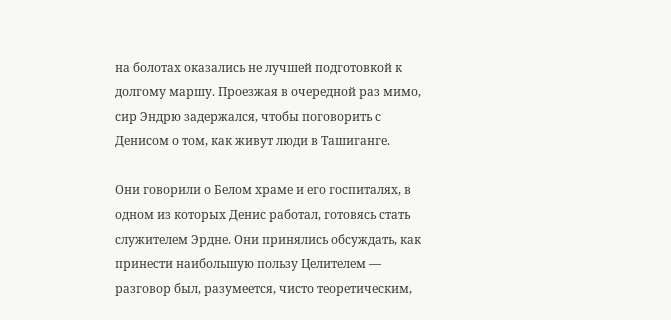на болотах оказались не лучшей подготовкой к долгому маршу. Проезжая в очередной раз мимо, сир Эндрю задержался, чтобы поговорить с Денисом о том, как живут люди в Ташиганге.

Они говорили о Белом храме и его госпиталях, в одном из которых Денис работал, готовясь стать служителем Эрдне. Они принялись обсуждать, как принести наибольшую пользу Целителем — разговор был, разумеется, чисто теоретическим,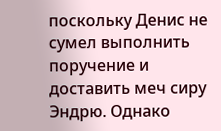поскольку Денис не сумел выполнить поручение и доставить меч сиру Эндрю. Однако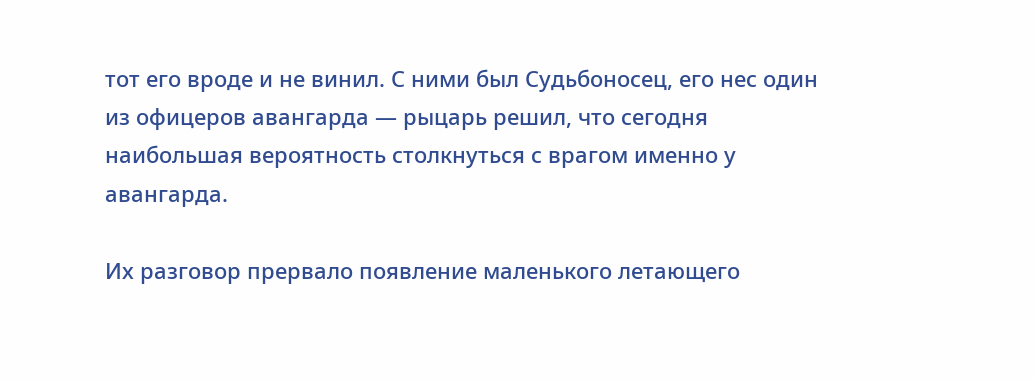тот его вроде и не винил. С ними был Судьбоносец, его нес один из офицеров авангарда — рыцарь решил, что сегодня наибольшая вероятность столкнуться с врагом именно у авангарда.

Их разговор прервало появление маленького летающего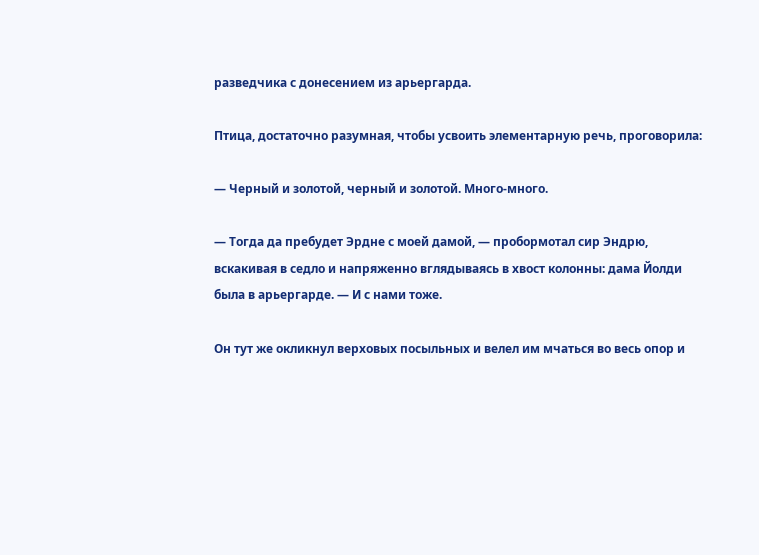разведчика с донесением из арьергарда.

Птица, достаточно разумная, чтобы усвоить элементарную речь, проговорила:

— Черный и золотой, черный и золотой. Много-много.

— Тогда да пребудет Эрдне с моей дамой, — пробормотал сир Эндрю, вскакивая в седло и напряженно вглядываясь в хвост колонны: дама Йолди была в арьергарде. — И с нами тоже.

Он тут же окликнул верховых посыльных и велел им мчаться во весь опор и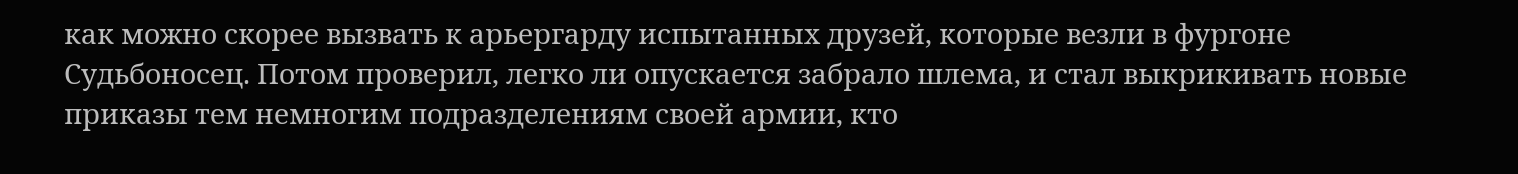как можно скорее вызвать к арьергарду испытанных друзей, которые везли в фургоне Судьбоносец. Потом проверил, легко ли опускается забрало шлема, и стал выкрикивать новые приказы тем немногим подразделениям своей армии, кто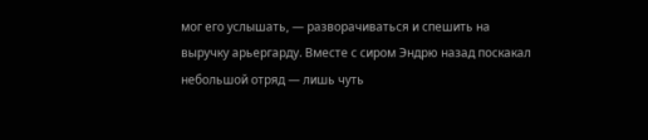мог его услышать, — разворачиваться и спешить на выручку арьергарду. Вместе с сиром Эндрю назад поскакал небольшой отряд — лишь чуть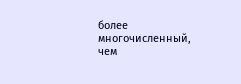более многочисленный, чем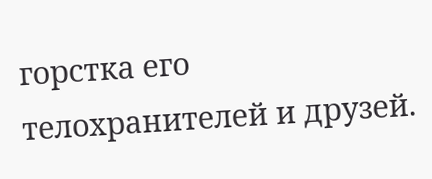горстка его телохранителей и друзей.